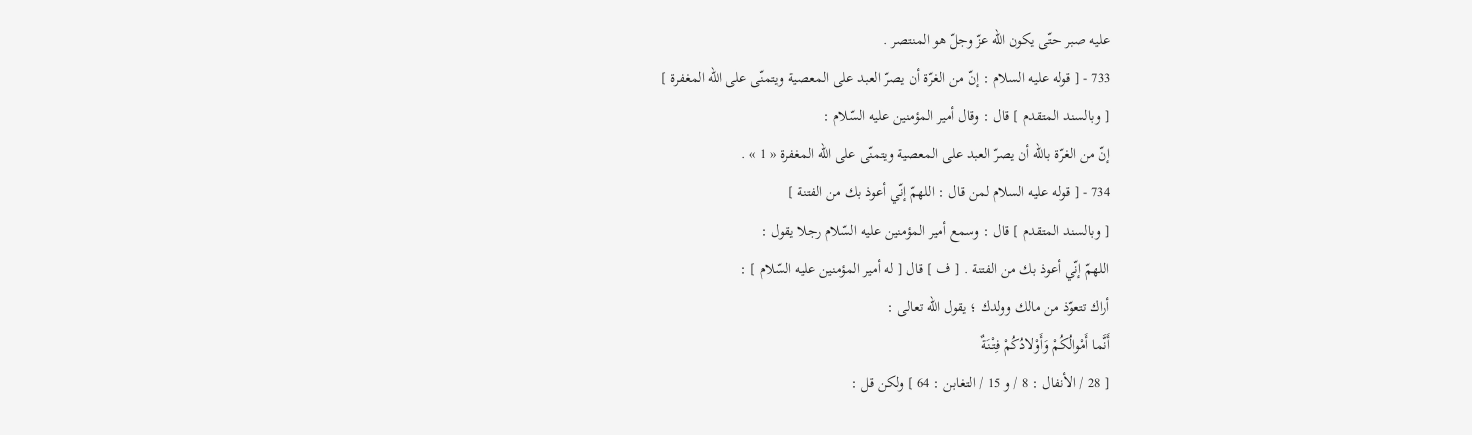عليه صبر حتّى يكون اللّه عزّ وجلّ هو المنتصر .
733 - [ قوله عليه السلام : إنّ من الغرّة أن يصرّ العبد على المعصية ويتمنّى على اللّه المغفرة ]
[ وبالسند المتقدم ] قال : وقال أمير المؤمنين عليه السّلام :
إنّ من الغرّة باللّه أن يصرّ العبد على المعصية ويتمنّى على اللّه المغفرة « 1 » .
734 - [ قوله عليه السلام لمن قال : اللهمّ إنّي أعوذ بك من الفتنة ]
[ وبالسند المتقدم ] قال : وسمع أمير المؤمنين عليه السّلام رجلا يقول :
اللهمّ إنّي أعوذ بك من الفتنة . [ ف ] قال [ له أمير المؤمنين عليه السّلام ] :
أراك تتعوّذ من مالك وولدك ؛ يقول اللّه تعالى :
أَنَّما أَمْوالُكُمْ وَأَوْلادُكُمْ فِتْنَةٌ
[ 28 / الأنفال : 8 / و 15 / التغابن : 64 ] ولكن قل :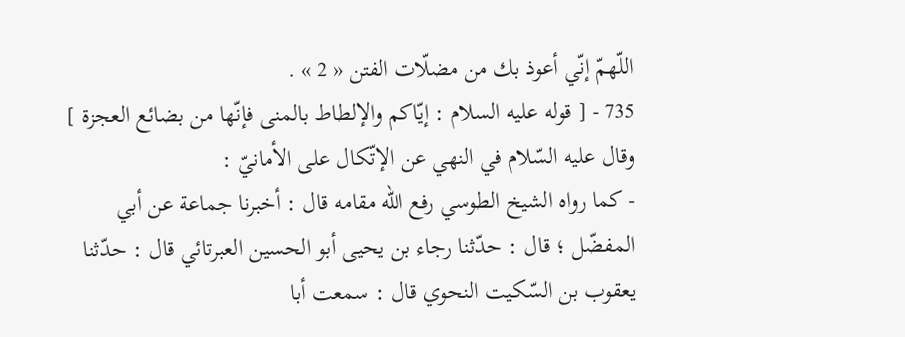اللّهمّ إنّي أعوذ بك من مضلّات الفتن « 2 » .
735 - [ قوله عليه السلام : إيّاكم والإلطاط بالمنى فإنّها من بضائع العجزة ]
وقال عليه السّلام في النهي عن الإتّكال على الأمانيّ :
- كما رواه الشيخ الطوسي رفع اللّه مقامه قال : أخبرنا جماعة عن أبي المفضّل ؛ قال : حدّثنا رجاء بن يحيى أبو الحسين العبرتائي قال : حدّثنا يعقوب بن السّكيت النحوي قال : سمعت أبا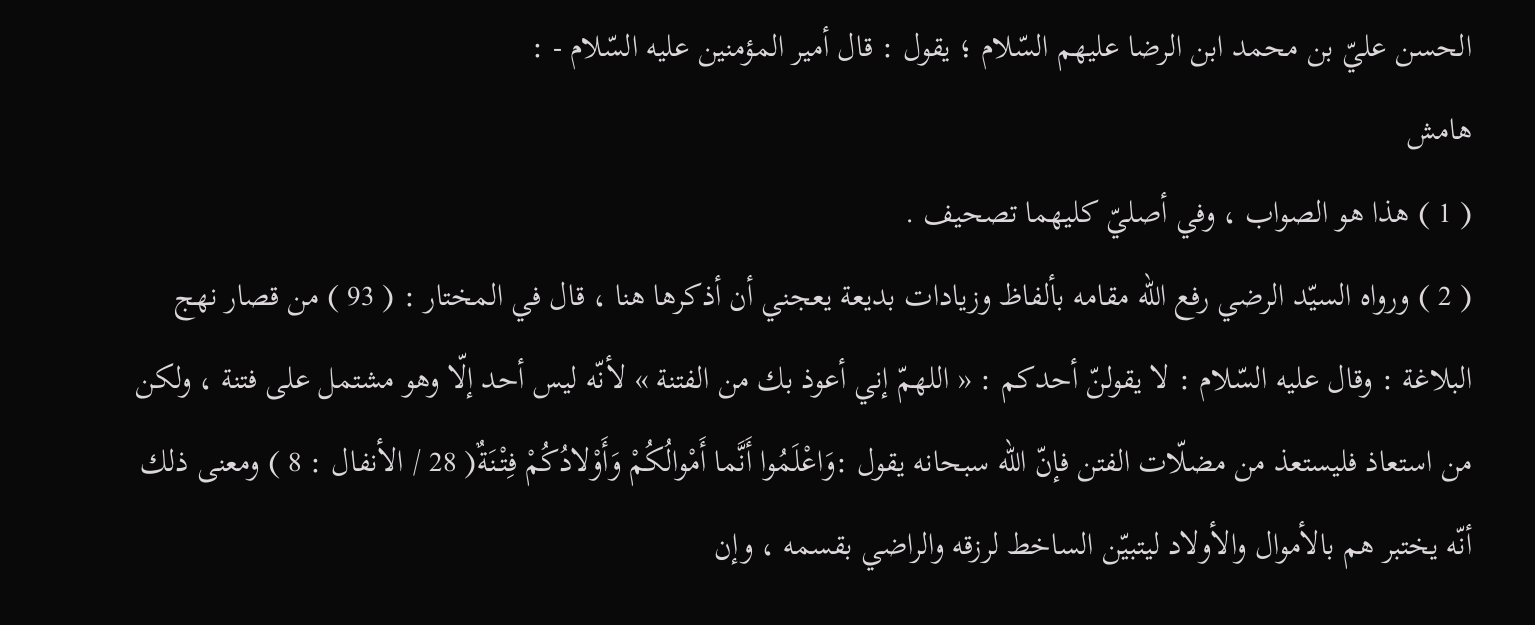الحسن عليّ بن محمد ابن الرضا عليهم السّلام ؛ يقول : قال أمير المؤمنين عليه السّلام - :
هامش
( 1 ) هذا هو الصواب ، وفي أصليّ كليهما تصحيف .
( 2 ) ورواه السيّد الرضي رفع اللّه مقامه بألفاظ وزيادات بديعة يعجني أن أذكرها هنا ، قال في المختار : ( 93 ) من قصار نهج البلاغة : وقال عليه السّلام : لا يقولنّ أحدكم : « اللهمّ إني أعوذ بك من الفتنة » لأنّه ليس أحد إلّا وهو مشتمل على فتنة ، ولكن من استعاذ فليستعذ من مضلّات الفتن فإنّ اللّه سبحانه يقول :وَاعْلَمُوا أَنَّما أَمْوالُكُمْ وَأَوْلادُكُمْ فِتْنَةٌ( 28 / الأنفال : 8 ) ومعنى ذلك أنّه يختبر هم بالأموال والأولاد ليتبيّن الساخط لرزقه والراضي بقسمه ، وإن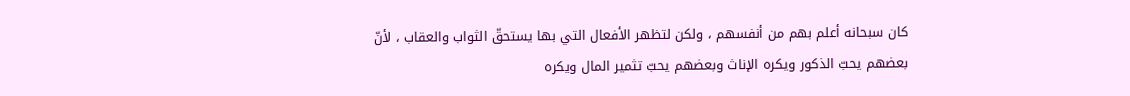كان سبحانه أعلم بهم من أنفسهم ، ولكن لتظهر الأفعال التي بها يستحقّ الثواب والعقاب ، لأنّ بعضهم يحبّ الذكور ويكره الإناث وبعضهم يحبّ تثمير المال ويكره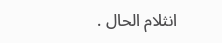انثلام الحال .